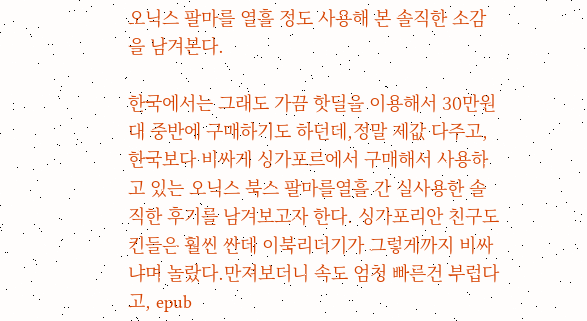오닉스 팔마를 열흘 정도 사용해 본 솔직한 소감을 남겨본다.

한국에서는 그래도 가끔 핫딜을 이용해서 30만원대 중반에 구매하기도 하던데,정말 제값 다주고, 한국보다 비싸게 싱가포르에서 구매해서 사용하고 있는 오닉스 북스 팔마를열흘 간 실사용한 솔직한 후기를 남겨보고자 한다. 싱가포리안 친구도 킨들은 훨씬 싼데 이북리더기가 그렇게까지 비싸냐며 놀랐다.만져보더니 속도 엄청 빠른건 부럽다고, epub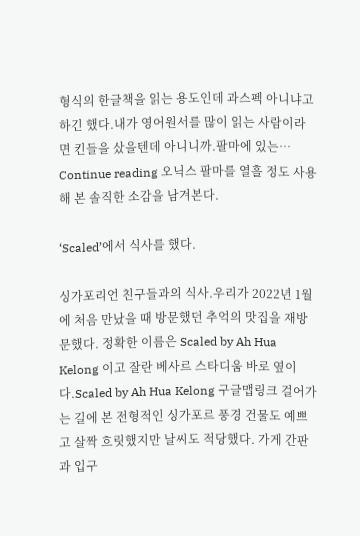형식의 한글책을 읽는 용도인데 과스펙 아니냐고 하긴 했다.내가 영어원서를 많이 읽는 사람이라면 킨들을 샀을텐데 아니니까.팔마에 있는… Continue reading 오닉스 팔마를 열흘 정도 사용해 본 솔직한 소감을 남겨본다.

‘Scaled’에서 식사를 했다.

싱가포리언 친구들과의 식사.우리가 2022년 1월에 처음 만났을 때 방문했던 추억의 맛집을 재방문했다. 정확한 이름은 Scaled by Ah Hua Kelong 이고 잘란 베사르 스타디움 바로 옆이다.Scaled by Ah Hua Kelong 구글맵링크 걸어가는 길에 본 전형적인 싱가포르 풍경 건물도 예쁘고 살짝 흐릿했지만 날씨도 적당했다. 가게 간판과 입구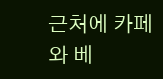근처에 카페와 베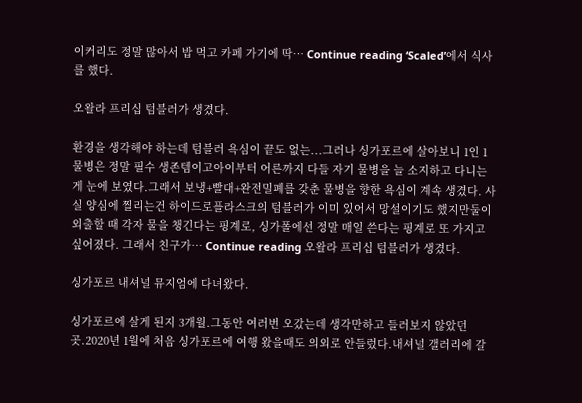이커리도 정말 많아서 밥 먹고 카페 가기에 딱… Continue reading ‘Scaled’에서 식사를 했다.

오왈라 프리십 텀블러가 생겼다.

환경을 생각해야 하는데 텀블러 욕심이 끝도 없는...그러나 싱가포르에 살아보니 1인 1물병은 정말 필수 생존템이고아이부터 어른까지 다들 자기 물병을 늘 소지하고 다니는게 눈에 보였다.그래서 보냉+빨대+완전밀폐를 갖춘 물병을 향한 욕심이 계속 생겼다. 사실 양심에 찔리는건 하이드로플라스크의 텀블러가 이미 있어서 망설이기도 했지만둘이 외출할 때 각자 물을 챙긴다는 핑계로, 싱가폴에선 정말 매일 쓴다는 핑계로 또 가지고 싶어졌다. 그래서 친구가… Continue reading 오왈라 프리십 텀블러가 생겼다.

싱가포르 내셔널 뮤지엄에 다녀왔다.

싱가포르에 살게 된지 3개월.그동안 여러번 오갔는데 생각만하고 들러보지 않았던 곳.2020년 1월에 처음 싱가포르에 여행 왔을때도 의외로 안들렀다.내셔널 갤러리에 갈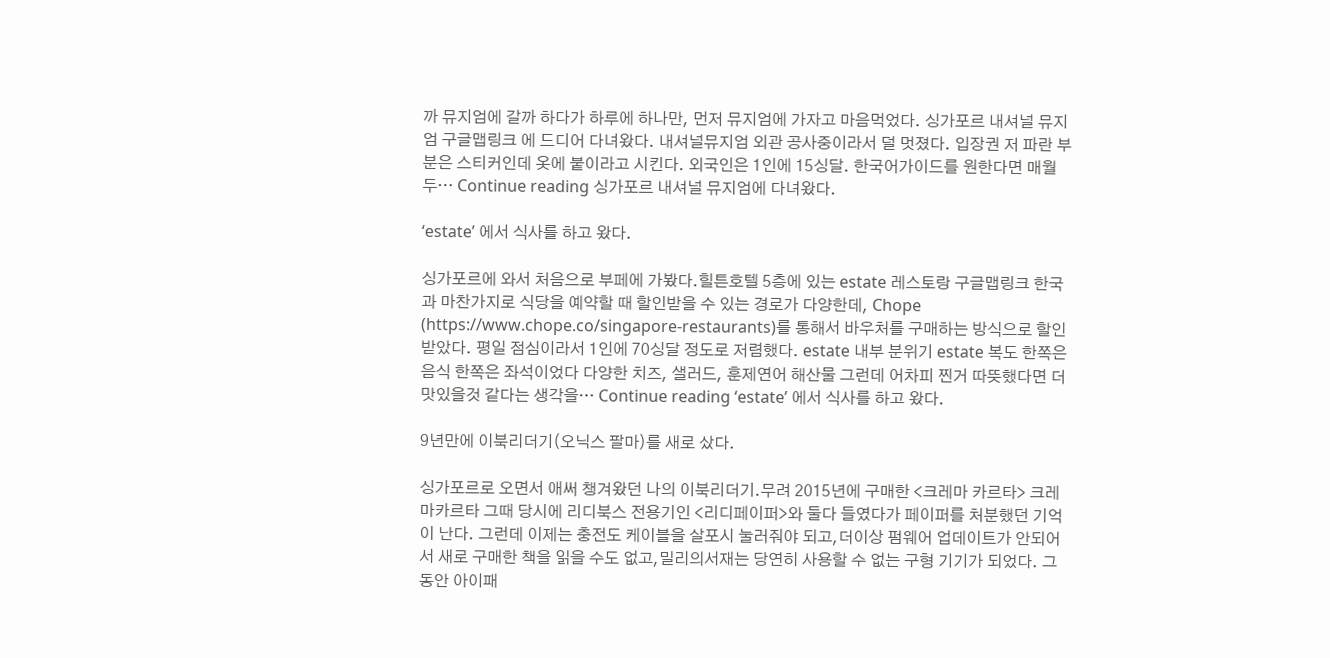까 뮤지엄에 갈까 하다가 하루에 하나만, 먼저 뮤지엄에 가자고 마음먹었다. 싱가포르 내셔널 뮤지엄 구글맵링크 에 드디어 다녀왔다. 내셔널뮤지엄 외관 공사중이라서 덜 멋졌다. 입장권 저 파란 부분은 스티커인데 옷에 붙이라고 시킨다. 외국인은 1인에 15싱달. 한국어가이드를 원한다면 매월 두… Continue reading 싱가포르 내셔널 뮤지엄에 다녀왔다.

‘estate’ 에서 식사를 하고 왔다.

싱가포르에 와서 처음으로 부페에 가봤다.힐튼호텔 5층에 있는 estate 레스토랑 구글맵링크 한국과 마찬가지로 식당을 예약할 때 할인받을 수 있는 경로가 다양한데, Chope (https://www.chope.co/singapore-restaurants)를 통해서 바우처를 구매하는 방식으로 할인받았다. 평일 점심이라서 1인에 70싱달 정도로 저렴했다. estate 내부 분위기 estate 복도 한쪽은 음식 한쪽은 좌석이었다 다양한 치즈, 샐러드, 훈제연어 해산물 그런데 어차피 찐거 따뜻했다면 더 맛있을것 같다는 생각을… Continue reading ‘estate’ 에서 식사를 하고 왔다.

9년만에 이북리더기(오닉스 팔마)를 새로 샀다.

싱가포르로 오면서 애써 챙겨왔던 나의 이북리더기.무려 2015년에 구매한 <크레마 카르타> 크레마카르타 그때 당시에 리디북스 전용기인 <리디페이퍼>와 둘다 들였다가 페이퍼를 처분했던 기억이 난다. 그런데 이제는 충전도 케이블을 살포시 눌러줘야 되고,더이상 펌웨어 업데이트가 안되어서 새로 구매한 책을 읽을 수도 없고,밀리의서재는 당연히 사용할 수 없는 구형 기기가 되었다. 그동안 아이패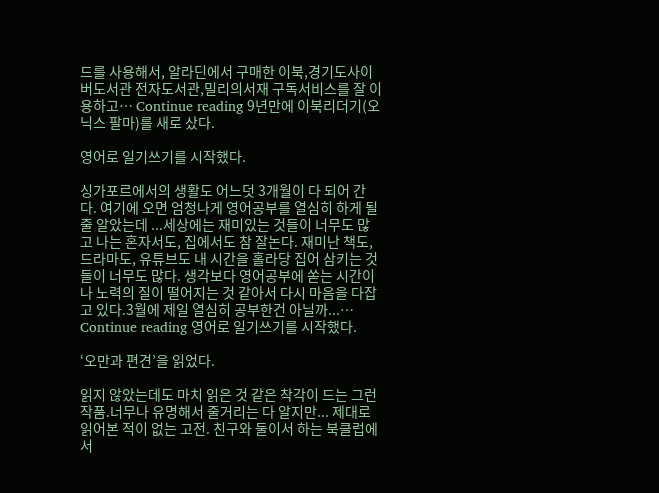드를 사용해서, 알라딘에서 구매한 이북,경기도사이버도서관 전자도서관,밀리의서재 구독서비스를 잘 이용하고… Continue reading 9년만에 이북리더기(오닉스 팔마)를 새로 샀다.

영어로 일기쓰기를 시작했다.

싱가포르에서의 생활도 어느덧 3개월이 다 되어 간다. 여기에 오면 엄청나게 영어공부를 열심히 하게 될 줄 알았는데 ...세상에는 재미있는 것들이 너무도 많고 나는 혼자서도, 집에서도 참 잘논다. 재미난 책도, 드라마도, 유튜브도 내 시간을 홀라당 집어 삼키는 것들이 너무도 많다. 생각보다 영어공부에 쏟는 시간이나 노력의 질이 떨어지는 것 같아서 다시 마음을 다잡고 있다.3월에 제일 열심히 공부한건 아닐까...… Continue reading 영어로 일기쓰기를 시작했다.

‘오만과 편견’을 읽었다.

읽지 않았는데도 마치 읽은 것 같은 착각이 드는 그런 작품.너무나 유명해서 줄거리는 다 알지만... 제대로 읽어본 적이 없는 고전. 친구와 둘이서 하는 북클럽에서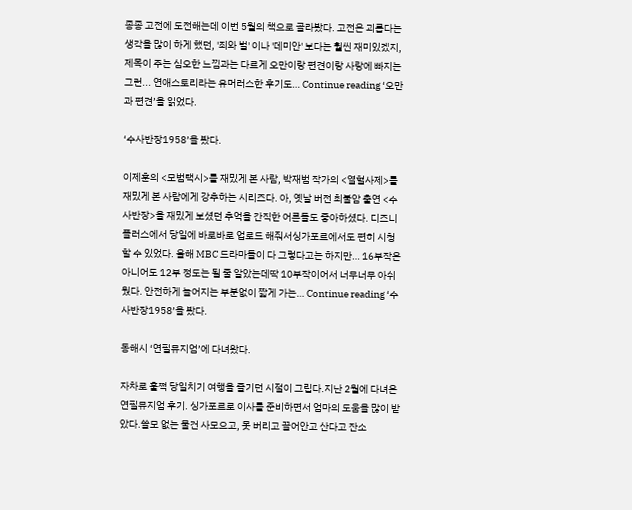종종 고전에 도전해는데 이번 5월의 책으로 골라봤다. 고전은 괴롭다는 생각을 많이 하게 했던, '죄와 벌' 이나 '데미안' 보다는 훨씬 재미있겠지,제목이 주는 심오한 느낌과는 다르게 오만이랑 편견이랑 사랑에 빠지는 그런... 연애스토리라는 유머러스한 후기도… Continue reading ‘오만과 편견’을 읽었다.

‘수사반장1958’을 봤다.

이제훈의 <모범택시>를 재밌게 본 사람, 박재범 작가의 <열혈사제>를 재밌게 본 사람에게 강추하는 시리즈다. 아, 옛날 버전 최불암 출연 <수사반장>을 재밌게 보셨던 추억을 간직한 어른들도 좋아하셨다. 디즈니플러스에서 당일에 바로바로 업로드 해줘서싱가포르에서도 편히 시청할 수 있었다. 올해 MBC 드라마들이 다 그렇다고는 하지만… 16부작은 아니어도 12부 정도는 될 줄 알았는데딱 10부작이어서 너무너무 아쉬웠다. 안전하게 늘어지는 부분없이 짧게 가는… Continue reading ‘수사반장1958’을 봤다.

동해시 ‘연필뮤지엄’에 다녀왔다.

자차로 훌쩍 당일치기 여행을 즐기던 시절이 그립다.지난 2월에 다녀온 연필뮤지엄 후기. 싱가포르로 이사를 준비하면서 엄마의 도움을 많이 받았다.쓸모 없는 물건 사모으고, 못 버리고 끌어안고 산다고 잔소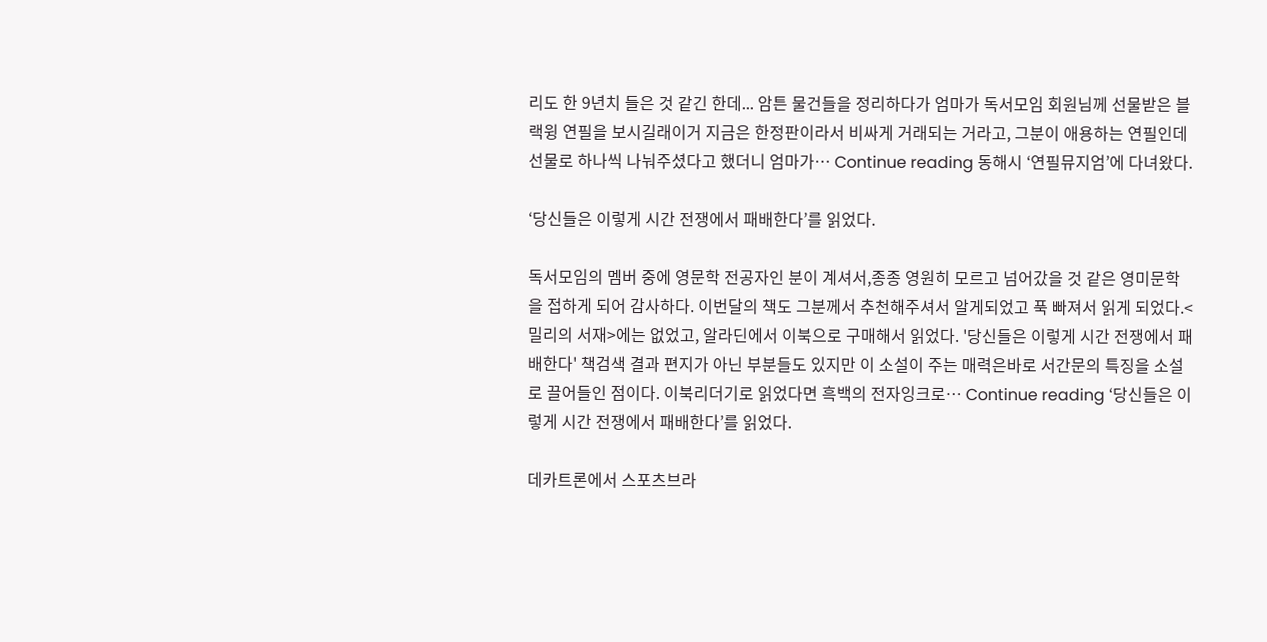리도 한 9년치 들은 것 같긴 한데... 암튼 물건들을 정리하다가 엄마가 독서모임 회원님께 선물받은 블랙윙 연필을 보시길래이거 지금은 한정판이라서 비싸게 거래되는 거라고, 그분이 애용하는 연필인데 선물로 하나씩 나눠주셨다고 했더니 엄마가… Continue reading 동해시 ‘연필뮤지엄’에 다녀왔다.

‘당신들은 이렇게 시간 전쟁에서 패배한다’를 읽었다.

독서모임의 멤버 중에 영문학 전공자인 분이 계셔서,종종 영원히 모르고 넘어갔을 것 같은 영미문학을 접하게 되어 감사하다. 이번달의 책도 그분께서 추천해주셔서 알게되었고 푹 빠져서 읽게 되었다.<밀리의 서재>에는 없었고, 알라딘에서 이북으로 구매해서 읽었다. '당신들은 이렇게 시간 전쟁에서 패배한다' 책검색 결과 편지가 아닌 부분들도 있지만 이 소설이 주는 매력은바로 서간문의 특징을 소설로 끌어들인 점이다. 이북리더기로 읽었다면 흑백의 전자잉크로… Continue reading ‘당신들은 이렇게 시간 전쟁에서 패배한다’를 읽었다.

데카트론에서 스포츠브라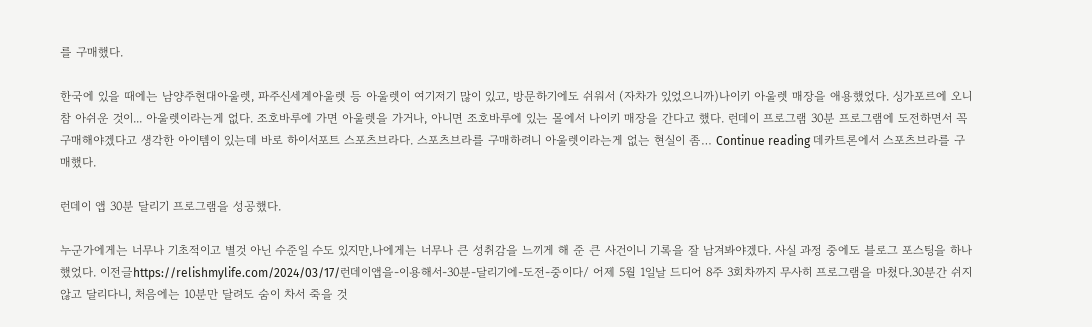를 구매했다.

한국에 있을 때에는 남양주현대아울렛, 파주신세계아울렛 등 아울렛이 여기저기 많이 있고, 방문하기에도 쉬워서 (자차가 있었으니까)나이키 아울렛 매장을 애용했었다. 싱가포르에 오니 참 아쉬운 것이... 아울렛이라는게 없다. 조호바루에 가면 아울렛을 가거나, 아니면 조호바루에 있는 몰에서 나이키 매장을 간다고 했다. 런데이 프로그램 30분 프로그램에 도전하면서 꼭 구매해야겠다고 생각한 아이템이 있는데 바로 하이서포트 스포츠브라다. 스포츠브라를 구매하려니 아울렛이라는게 없는 현실이 좀… Continue reading 데카트론에서 스포츠브라를 구매했다.

런데이 앱 30분 달리기 프로그램을 성공했다.

누군가에게는 너무나 기초적이고 별것 아닌 수준일 수도 있지만,나에게는 너무나 큰 성취감을 느끼게 해 준 큰 사건이니 기록을 잘 남겨봐야겠다. 사실 과정 중에도 블로그 포스팅을 하나 했었다. 이전글https://relishmylife.com/2024/03/17/런데이앱을-이용해서-30분-달리기에-도전-중이다/ 어제 5월 1일날 드디어 8주 3회차까지 무사히 프로그램을 마쳤다.30분간 쉬지 않고 달리다니, 처음에는 10분만 달려도 숨이 차서 죽을 것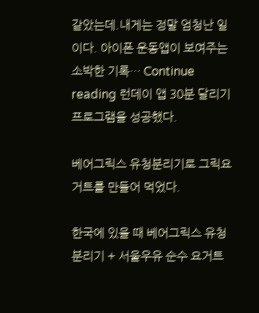같았는데.내게는 정말 엄청난 일이다. 아이폰 운동앱이 보여주는 소박한 기록… Continue reading 런데이 앱 30분 달리기 프로그램을 성공했다.

베어그릭스 유청분리기로 그릭요거트를 만들어 먹었다.

한국에 있을 때 베어그릭스 유청분리기 + 서울우유 순수 요거트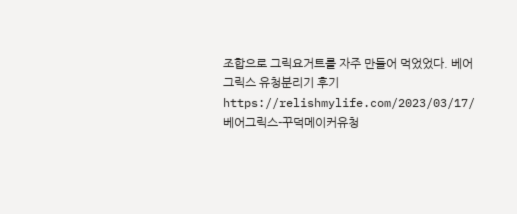조합으로 그릭요거트를 자주 만들어 먹었었다. 베어그릭스 유청분리기 후기https://relishmylife.com/2023/03/17/베어그릭스-꾸덕메이커유청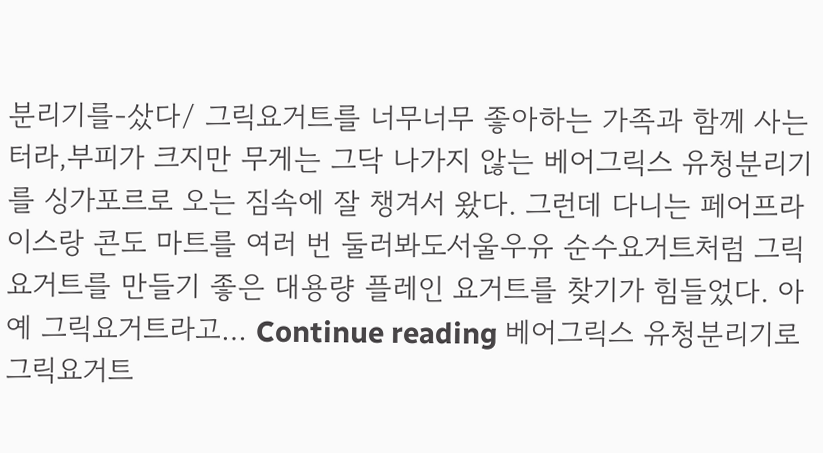분리기를-샀다/ 그릭요거트를 너무너무 좋아하는 가족과 함께 사는터라,부피가 크지만 무게는 그닥 나가지 않는 베어그릭스 유청분리기를 싱가포르로 오는 짐속에 잘 챙겨서 왔다. 그런데 다니는 페어프라이스랑 콘도 마트를 여러 번 둘러봐도서울우유 순수요거트처럼 그릭요거트를 만들기 좋은 대용량 플레인 요거트를 찾기가 힘들었다. 아예 그릭요거트라고… Continue reading 베어그릭스 유청분리기로 그릭요거트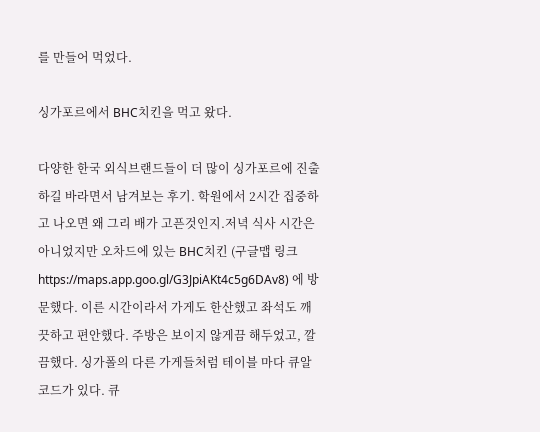를 만들어 먹었다.

싱가포르에서 BHC치킨을 먹고 왔다.

다양한 한국 외식브랜드들이 더 많이 싱가포르에 진출하길 바라면서 남겨보는 후기. 학원에서 2시간 집중하고 나오면 왜 그리 배가 고픈것인지.저녁 식사 시간은 아니었지만 오차드에 있는 BHC치킨 (구글맵 링크 https://maps.app.goo.gl/G3JpiAKt4c5g6DAv8) 에 방문했다. 이른 시간이라서 가게도 한산했고 좌석도 깨끗하고 편안했다. 주방은 보이지 않게끔 해두었고, 깔끔했다. 싱가폴의 다른 가게들처럼 테이블 마다 큐알코드가 있다. 큐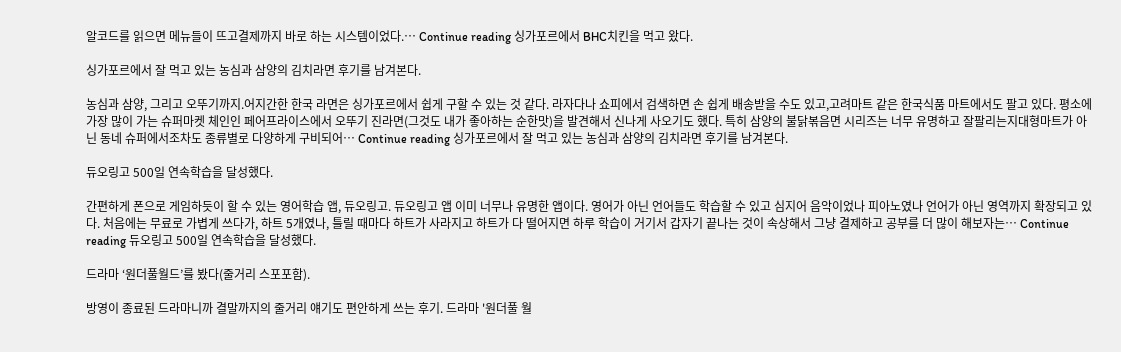알코드를 읽으면 메뉴들이 뜨고결제까지 바로 하는 시스템이었다.… Continue reading 싱가포르에서 BHC치킨을 먹고 왔다.

싱가포르에서 잘 먹고 있는 농심과 삼양의 김치라면 후기를 남겨본다.

농심과 삼양, 그리고 오뚜기까지.어지간한 한국 라면은 싱가포르에서 쉽게 구할 수 있는 것 같다. 라자다나 쇼피에서 검색하면 손 쉽게 배송받을 수도 있고,고려마트 같은 한국식품 마트에서도 팔고 있다. 평소에 가장 많이 가는 슈퍼마켓 체인인 페어프라이스에서 오뚜기 진라면(그것도 내가 좋아하는 순한맛)을 발견해서 신나게 사오기도 했다. 특히 삼양의 불닭볶음면 시리즈는 너무 유명하고 잘팔리는지대형마트가 아닌 동네 슈퍼에서조차도 종류별로 다양하게 구비되어… Continue reading 싱가포르에서 잘 먹고 있는 농심과 삼양의 김치라면 후기를 남겨본다.

듀오링고 500일 연속학습을 달성했다.

간편하게 폰으로 게임하듯이 할 수 있는 영어학습 앱, 듀오링고. 듀오링고 앱 이미 너무나 유명한 앱이다. 영어가 아닌 언어들도 학습할 수 있고 심지어 음악이었나 피아노였나 언어가 아닌 영역까지 확장되고 있다. 처음에는 무료로 가볍게 쓰다가, 하트 5개였나, 틀릴 때마다 하트가 사라지고 하트가 다 떨어지면 하루 학습이 거기서 갑자기 끝나는 것이 속상해서 그냥 결제하고 공부를 더 많이 해보자는… Continue reading 듀오링고 500일 연속학습을 달성했다.

드라마 ‘원더풀월드’를 봤다(줄거리 스포포함).

방영이 종료된 드라마니까 결말까지의 줄거리 얘기도 편안하게 쓰는 후기. 드라마 '원더풀 월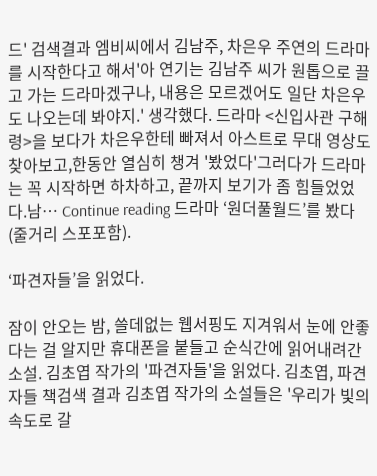드' 검색결과 엠비씨에서 김남주, 차은우 주연의 드라마를 시작한다고 해서'아 연기는 김남주 씨가 원톱으로 끌고 가는 드라마겠구나, 내용은 모르겠어도 일단 차은우도 나오는데 봐야지.' 생각했다. 드라마 <신입사관 구해령>을 보다가 차은우한테 빠져서 아스트로 무대 영상도 찾아보고,한동안 열심히 챙겨 '봤었다'그러다가 드라마는 꼭 시작하면 하차하고, 끝까지 보기가 좀 힘들었었다.남… Continue reading 드라마 ‘원더풀월드’를 봤다(줄거리 스포포함).

‘파견자들’을 읽었다.

잠이 안오는 밤, 쓸데없는 웹서핑도 지겨워서 눈에 안좋다는 걸 알지만 휴대폰을 붙들고 순식간에 읽어내려간 소설. 김초엽 작가의 '파견자들'을 읽었다. 김초엽, 파견자들 책검색 결과 김초엽 작가의 소설들은 '우리가 빛의 속도로 갈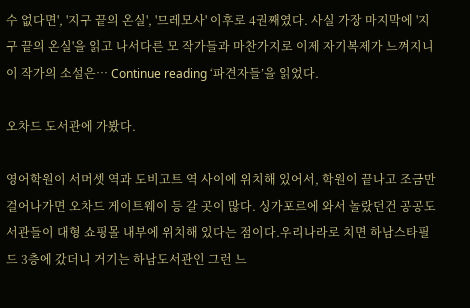수 없다면', '지구 끝의 온실', '므레모사' 이후로 4권째였다. 사실 가장 마지막에 '지구 끝의 온실'을 읽고 나서다른 모 작가들과 마찬가지로 이제 자기복제가 느껴지니 이 작가의 소설은… Continue reading ‘파견자들’을 읽었다.

오차드 도서관에 가봤다.

영어학원이 서머셋 역과 도비고트 역 사이에 위치해 있어서, 학원이 끝나고 조금만 걸어나가면 오차드 게이트웨이 등 갈 곳이 많다. 싱가포르에 와서 놀랐던건 공공도서관들이 대형 쇼핑몰 내부에 위치해 있다는 점이다.우리나라로 치면 하남스타필드 3층에 갔더니 거기는 하남도서관인 그런 느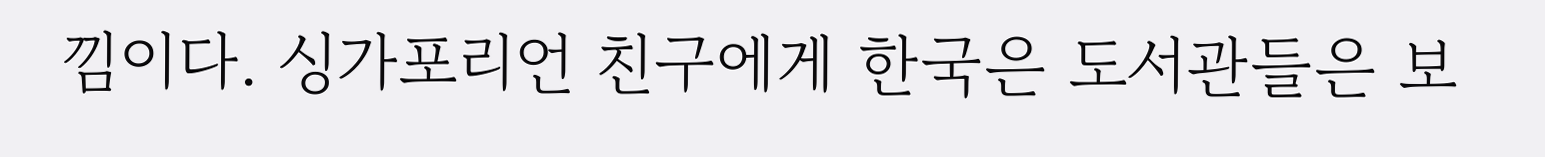낌이다. 싱가포리언 친구에게 한국은 도서관들은 보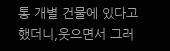통 개별 건물에 있다고 했더니,웃으면서 그러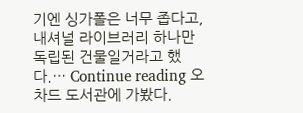기엔 싱가폴은 너무 좁다고, 내셔널 라이브러리 하나만 독립된 건물일거라고 했다.… Continue reading 오차드 도서관에 가봤다.